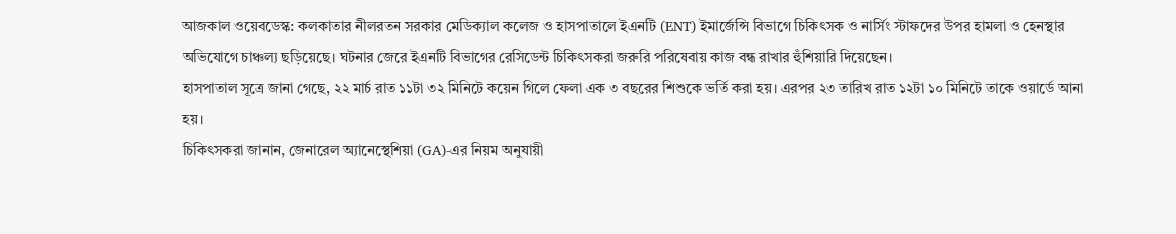আজকাল ওয়েবডেস্ক: কলকাতার নীলরতন সরকার মেডিক্যাল কলেজ ও হাসপাতালে ইএনটি (ENT) ইমার্জেন্সি বিভাগে চিকিৎসক ও নার্সিং স্টাফদের উপর হামলা ও হেনস্থার অভিযোগে চাঞ্চল্য ছড়িয়েছে। ঘটনার জেরে ইএনটি বিভাগের রেসিডেন্ট চিকিৎসকরা জরুরি পরিষেবায় কাজ বন্ধ রাখার হুঁশিয়ারি দিয়েছেন।
হাসপাতাল সূত্রে জানা গেছে, ২২ মার্চ রাত ১১টা ৩২ মিনিটে কয়েন গিলে ফেলা এক ৩ বছরের শিশুকে ভর্তি করা হয়। এরপর ২৩ তারিখ রাত ১২টা ১০ মিনিটে তাকে ওয়ার্ডে আনা হয়।
চিকিৎসকরা জানান, জেনারেল অ্যানেস্থেশিয়া (GA)-এর নিয়ম অনুযায়ী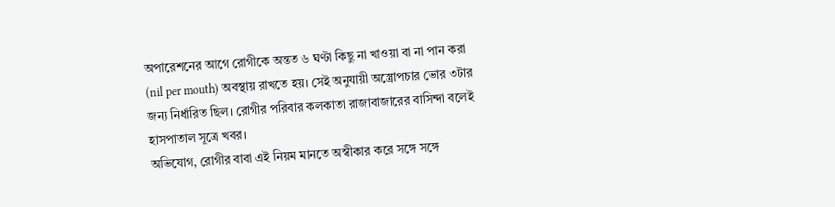অপারেশনের আগে রোগীকে অন্তত ৬ ঘণ্টা কিছু না খাওয়া বা না পান করা (nil per mouth) অবস্থায় রাখতে হয়। সেই অনুযায়ী অস্ত্রোপচার ভোর ৩টার জন্য নির্ধারিত ছিল। রোগীর পরিবার কলকাতা রাজাবাজারের বাসিন্দা বলেই হাসপাতাল সূত্রে খবর।
অভিযোগ, রোগীর বাবা এই নিয়ম মানতে অস্বীকার করে সঙ্গে সঙ্গে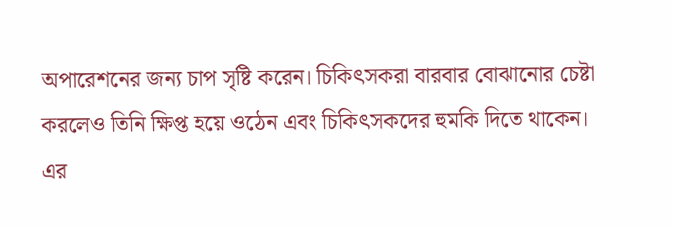অপারেশনের জন্য চাপ সৃষ্টি করেন। চিকিৎসকরা বারবার বোঝানোর চেষ্টা করলেও তিনি ক্ষিপ্ত হয়ে ওঠেন এবং চিকিৎসকদের হুমকি দিতে থাকেন।
এর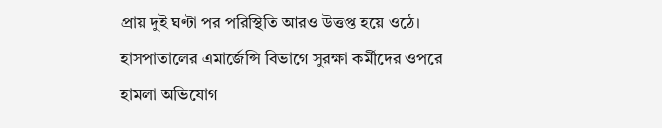প্রায় দুই ঘণ্টা পর পরিস্থিতি আরও উত্তপ্ত হয়ে ওঠে। হাসপাতালের এমার্জেন্সি বিভাগে সুরক্ষা কর্মীদের ওপরে হামলা অভিযোগ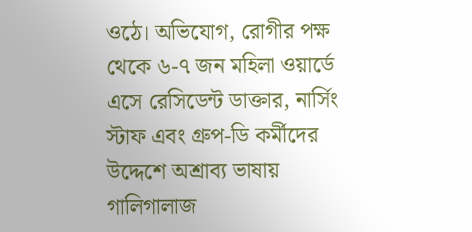ওঠে। অভিযোগ, রোগীর পক্ষ থেকে ৬-৭ জন মহিলা ওয়ার্ডে এসে রেসিডেন্ট ডাক্তার, নার্সিং স্টাফ এবং গ্রুপ-ডি কর্মীদের উদ্দেশে অশ্রাব্য ভাষায় গালিগালাজ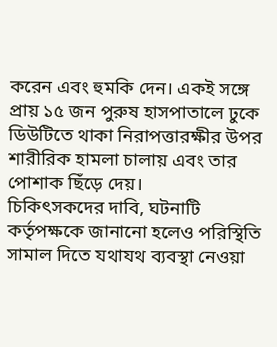করেন এবং হুমকি দেন। একই সঙ্গে প্রায় ১৫ জন পুরুষ হাসপাতালে ঢুকে ডিউটিতে থাকা নিরাপত্তারক্ষীর উপর শারীরিক হামলা চালায় এবং তার পোশাক ছিঁড়ে দেয়।
চিকিৎসকদের দাবি, ঘটনাটি কর্তৃপক্ষকে জানানো হলেও পরিস্থিতি সামাল দিতে যথাযথ ব্যবস্থা নেওয়া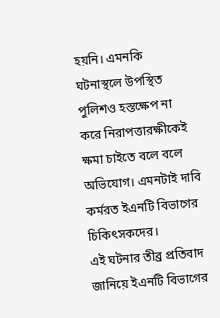হয়নি। এমনকি ঘটনাস্থলে উপস্থিত পুলিশও হস্তক্ষেপ না করে নিরাপত্তারক্ষীকেই ক্ষমা চাইতে বলে বলে অভিযোগ। এমনটাই দাবি কর্মরত ইএনটি বিভাগের চিকিৎসকদের।
এই ঘটনার তীব্র প্রতিবাদ জানিয়ে ইএনটি বিভাগের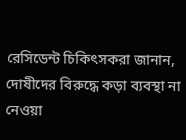রেসিডেন্ট চিকিৎসকরা জানান, দোষীদের বিরুদ্ধে কড়া ব্যবস্থা না নেওয়া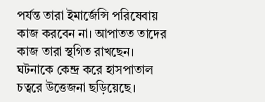পর্যন্ত তারা ইমার্জেন্সি পরিষেবায় কাজ করবেন না। আপাতত তাদের কাজ তারা স্থগিত রাখছেন।
ঘটনাকে কেন্দ্র করে হাসপাতাল চত্বরে উত্তেজনা ছড়িয়েছে।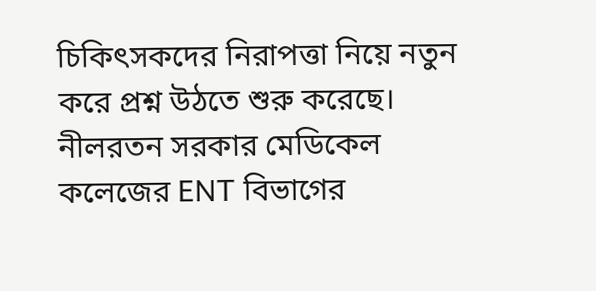চিকিৎসকদের নিরাপত্তা নিয়ে নতুন করে প্রশ্ন উঠতে শুরু করেছে। নীলরতন সরকার মেডিকেল কলেজের ENT বিভাগের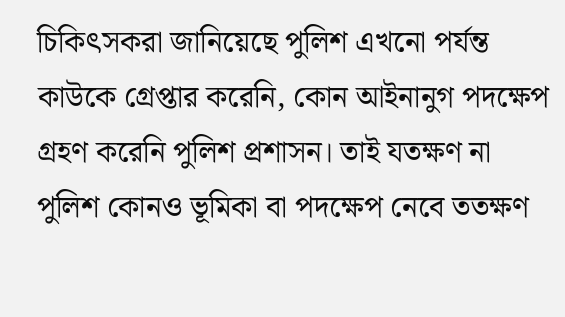চিকিৎসকরা জানিয়েছে পুলিশ এখনো পর্যন্ত কাউকে গ্রেপ্তার করেনি, কোন আইনানুগ পদক্ষেপ গ্রহণ করেনি পুলিশ প্রশাসন। তাই যতক্ষণ না পুলিশ কোনও ভূমিকা বা পদক্ষেপ নেবে ততক্ষণ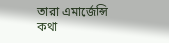তারা এমার্জেন্সি কথা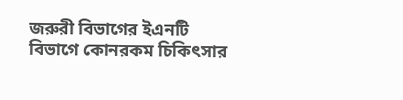জরুরী বিভাগের ইএনটি বিভাগে কোনরকম চিকিৎসার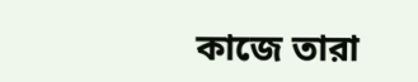কাজে তারা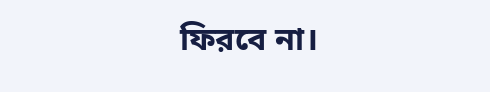ফিরবে না।